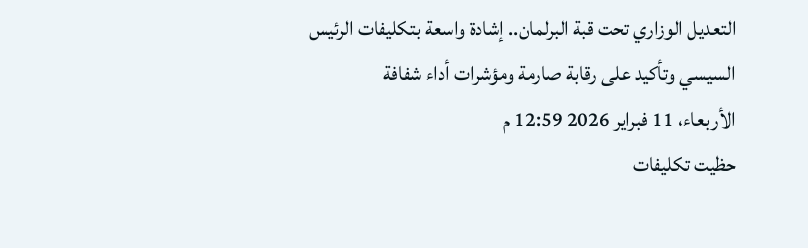التعديل الوزاري تحت قبة البرلمان.. إشادة واسعة بتكليفات الرئيس السيسي وتأكيد على رقابة صارمة ومؤشرات أداء شفافة
الأربعاء، 11 فبراير 2026 12:59 م
حظيت تكليفات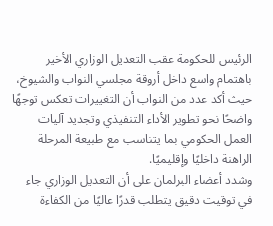الرئيس للحكومة عقب التعديل الوزاري الأخير باهتمام واسع داخل أروقة مجلسي النواب والشيوخ، حيث أكد عدد من النواب أن التغييرات تعكس توجهًا واضحًا نحو تطوير الأداء التنفيذي وتجديد آليات العمل الحكومي بما يتناسب مع طبيعة المرحلة الراهنة داخليًا وإقليميًا.
وشدد أعضاء البرلمان على أن التعديل الوزاري جاء في توقيت دقيق يتطلب قدرًا عاليًا من الكفاءة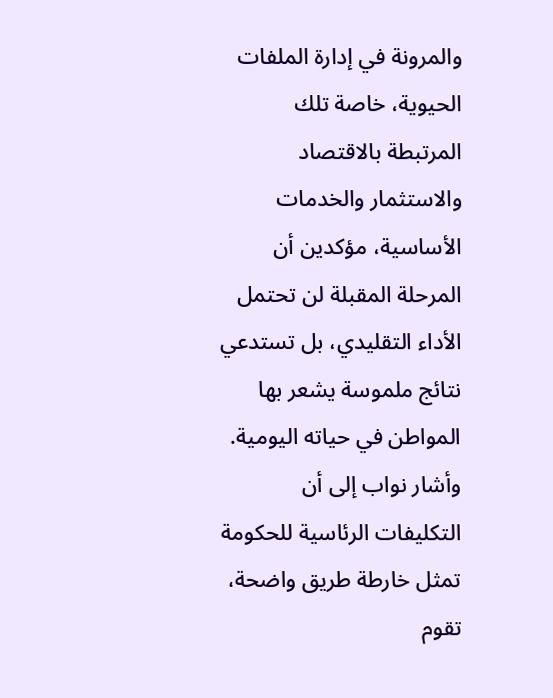والمرونة في إدارة الملفات الحيوية، خاصة تلك المرتبطة بالاقتصاد والاستثمار والخدمات الأساسية، مؤكدين أن المرحلة المقبلة لن تحتمل الأداء التقليدي، بل تستدعي نتائج ملموسة يشعر بها المواطن في حياته اليومية.
وأشار نواب إلى أن التكليفات الرئاسية للحكومة تمثل خارطة طريق واضحة، تقوم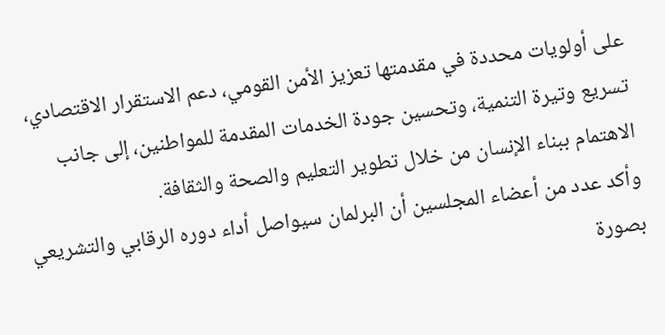على أولويات محددة في مقدمتها تعزيز الأمن القومي، دعم الاستقرار الاقتصادي، تسريع وتيرة التنمية، وتحسين جودة الخدمات المقدمة للمواطنين، إلى جانب الاهتمام ببناء الإنسان من خلال تطوير التعليم والصحة والثقافة.
وأكد عدد من أعضاء المجلسين أن البرلمان سيواصل أداء دوره الرقابي والتشريعي بصورة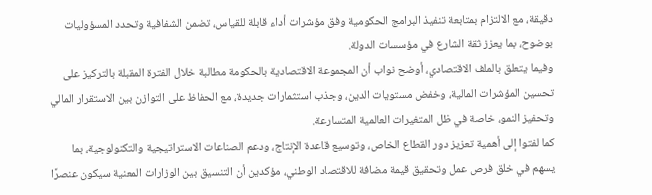دقيقة، مع الالتزام بمتابعة تنفيذ البرامج الحكومية وفق مؤشرات أداء قابلة للقياس، تضمن الشفافية وتحدد المسؤوليات بوضوح، بما يعزز ثقة الشارع في مؤسسات الدولة.
وفيما يتعلق بالملف الاقتصادي، أوضح نواب أن المجموعة الاقتصادية بالحكومة مطالبة خلال الفترة المقبلة بالتركيز على تحسين المؤشرات المالية، وخفض مستويات الدين، وجذب استثمارات جديدة، مع الحفاظ على التوازن بين الاستقرار المالي وتحفيز النمو، خاصة في ظل المتغيرات العالمية المتسارعة.
كما لفتوا إلى أهمية تعزيز دور القطاع الخاص، وتوسيع قاعدة الإنتاج، ودعم الصناعات الاستراتيجية والتكنولوجية، بما يسهم في خلق فرص عمل وتحقيق قيمة مضافة للاقتصاد الوطني، مؤكدين أن التنسيق بين الوزارات المعنية سيكون عنصرًا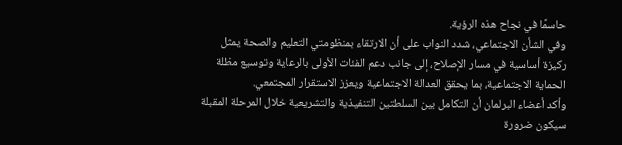حاسمًا في نجاح هذه الرؤية.
وفي الشأن الاجتماعي، شدد النواب على أن الارتقاء بمنظومتي التعليم والصحة يمثل ركيزة أساسية في مسار الإصلاح، إلى جانب دعم الفئات الأولى بالرعاية وتوسيع مظلة الحماية الاجتماعية، بما يحقق العدالة الاجتماعية ويعزز الاستقرار المجتمعي.
وأكد أعضاء البرلمان أن التكامل بين السلطتين التنفيذية والتشريعية خلال المرحلة المقبلة سيكون ضرورة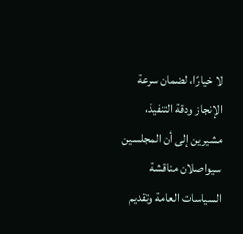لا خيارًا، لضمان سرعة الإنجاز ودقة التنفيذ، مشيرين إلى أن المجلسين سيواصلان مناقشة السياسات العامة وتقديم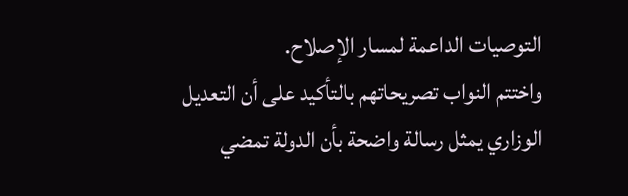التوصيات الداعمة لمسار الإصلاح.
واختتم النواب تصريحاتهم بالتأكيد على أن التعديل الوزاري يمثل رسالة واضحة بأن الدولة تمضي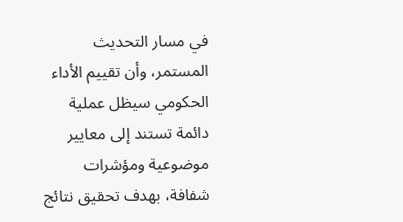في مسار التحديث المستمر، وأن تقييم الأداء الحكومي سيظل عملية دائمة تستند إلى معايير موضوعية ومؤشرات شفافة، بهدف تحقيق نتائج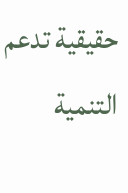حقيقية تدعم التنمية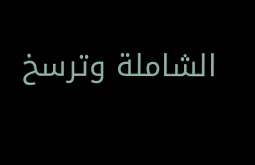الشاملة وترسخ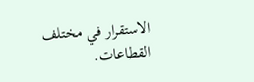الاستقرار في مختلف القطاعات.